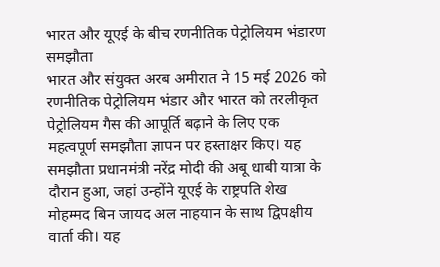भारत और यूएई के बीच रणनीतिक पेट्रोलियम भंडारण समझौता
भारत और संयुक्त अरब अमीरात ने 15 मई 2026 को रणनीतिक पेट्रोलियम भंडार और भारत को तरलीकृत पेट्रोलियम गैस की आपूर्ति बढ़ाने के लिए एक महत्वपूर्ण समझौता ज्ञापन पर हस्ताक्षर किए। यह समझौता प्रधानमंत्री नरेंद्र मोदी की अबू धाबी यात्रा के दौरान हुआ, जहां उन्होंने यूएई के राष्ट्रपति शेख मोहम्मद बिन जायद अल नाहयान के साथ द्विपक्षीय वार्ता की। यह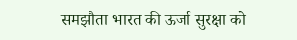समझौता भारत की ऊर्जा सुरक्षा को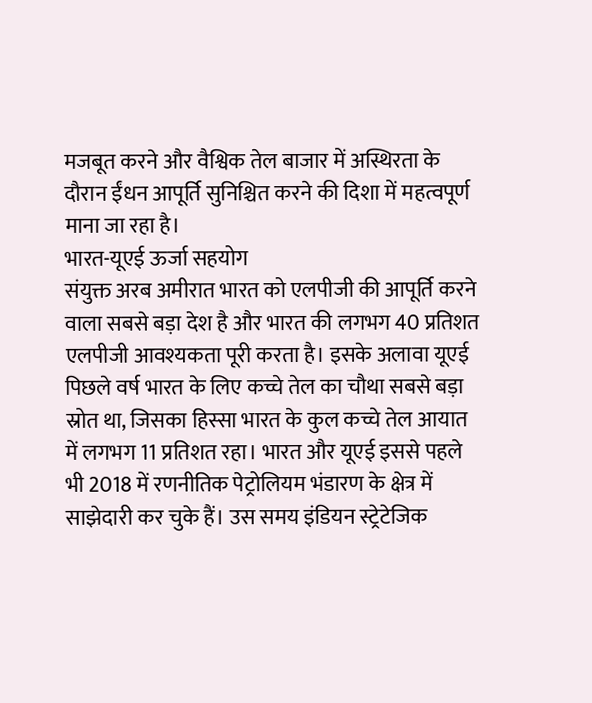मजबूत करने और वैश्विक तेल बाजार में अस्थिरता के दौरान ईंधन आपूर्ति सुनिश्चित करने की दिशा में महत्वपूर्ण माना जा रहा है।
भारत-यूएई ऊर्जा सहयोग
संयुक्त अरब अमीरात भारत को एलपीजी की आपूर्ति करने वाला सबसे बड़ा देश है और भारत की लगभग 40 प्रतिशत एलपीजी आवश्यकता पूरी करता है। इसके अलावा यूएई पिछले वर्ष भारत के लिए कच्चे तेल का चौथा सबसे बड़ा स्रोत था, जिसका हिस्सा भारत के कुल कच्चे तेल आयात में लगभग 11 प्रतिशत रहा। भारत और यूएई इससे पहले भी 2018 में रणनीतिक पेट्रोलियम भंडारण के क्षेत्र में साझेदारी कर चुके हैं। उस समय इंडियन स्ट्रेटेजिक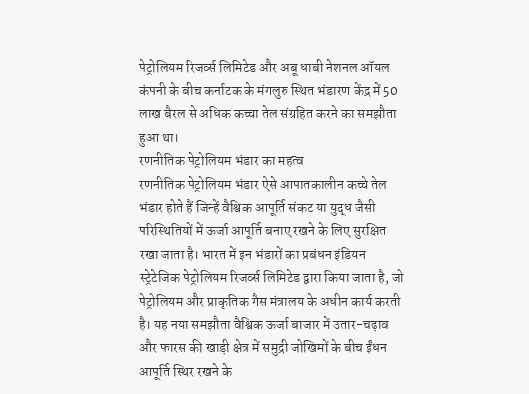पेट्रोलियम रिजर्व्स लिमिटेड और अबू धाबी नेशनल ऑयल कंपनी के बीच कर्नाटक के मंगलुरु स्थित भंडारण केंद्र में 50 लाख बैरल से अधिक कच्चा तेल संग्रहित करने का समझौता हुआ था।
रणनीतिक पेट्रोलियम भंडार का महत्व
रणनीतिक पेट्रोलियम भंडार ऐसे आपातकालीन कच्चे तेल भंडार होते हैं जिन्हें वैश्विक आपूर्ति संकट या युद्ध जैसी परिस्थितियों में ऊर्जा आपूर्ति बनाए रखने के लिए सुरक्षित रखा जाता है। भारत में इन भंडारों का प्रबंधन इंडियन स्ट्रेटेजिक पेट्रोलियम रिजर्व्स लिमिटेड द्वारा किया जाता है, जो पेट्रोलियम और प्राकृतिक गैस मंत्रालय के अधीन कार्य करती है। यह नया समझौता वैश्विक ऊर्जा बाजार में उतार-चढ़ाव और फारस की खाड़ी क्षेत्र में समुद्री जोखिमों के बीच ईंधन आपूर्ति स्थिर रखने के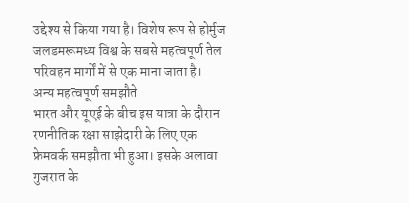उद्देश्य से किया गया है। विशेष रूप से होर्मुज जलडमरूमध्य विश्व के सबसे महत्वपूर्ण तेल परिवहन मार्गों में से एक माना जाता है।
अन्य महत्वपूर्ण समझौते
भारत और यूएई के बीच इस यात्रा के दौरान रणनीतिक रक्षा साझेदारी के लिए एक फ्रेमवर्क समझौता भी हुआ। इसके अलावा गुजरात के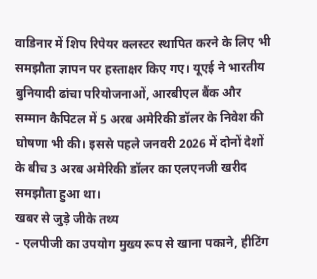वाडिनार में शिप रिपेयर क्लस्टर स्थापित करने के लिए भी समझौता ज्ञापन पर हस्ताक्षर किए गए। यूएई ने भारतीय बुनियादी ढांचा परियोजनाओं, आरबीएल बैंक और सम्मान कैपिटल में 5 अरब अमेरिकी डॉलर के निवेश की घोषणा भी की। इससे पहले जनवरी 2026 में दोनों देशों के बीच 3 अरब अमेरिकी डॉलर का एलएनजी खरीद समझौता हुआ था।
खबर से जुड़े जीके तथ्य
- एलपीजी का उपयोग मुख्य रूप से खाना पकाने, हीटिंग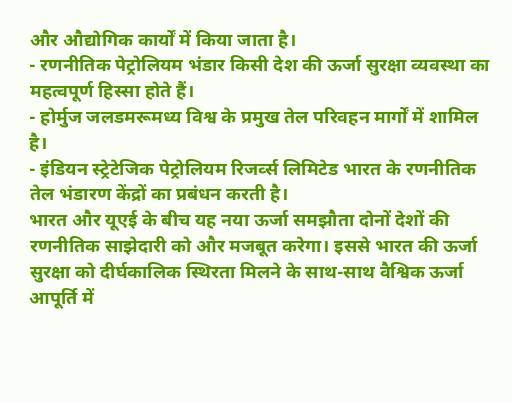और औद्योगिक कार्यों में किया जाता है।
- रणनीतिक पेट्रोलियम भंडार किसी देश की ऊर्जा सुरक्षा व्यवस्था का महत्वपूर्ण हिस्सा होते हैं।
- होर्मुज जलडमरूमध्य विश्व के प्रमुख तेल परिवहन मार्गों में शामिल है।
- इंडियन स्ट्रेटेजिक पेट्रोलियम रिजर्व्स लिमिटेड भारत के रणनीतिक तेल भंडारण केंद्रों का प्रबंधन करती है।
भारत और यूएई के बीच यह नया ऊर्जा समझौता दोनों देशों की रणनीतिक साझेदारी को और मजबूत करेगा। इससे भारत की ऊर्जा सुरक्षा को दीर्घकालिक स्थिरता मिलने के साथ-साथ वैश्विक ऊर्जा आपूर्ति में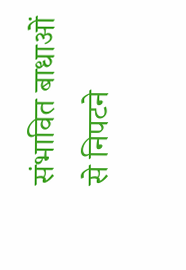संभावित बाधाओं से निपटने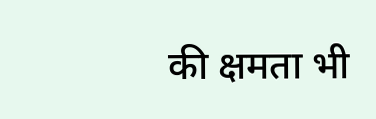की क्षमता भी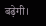बढ़ेगी।